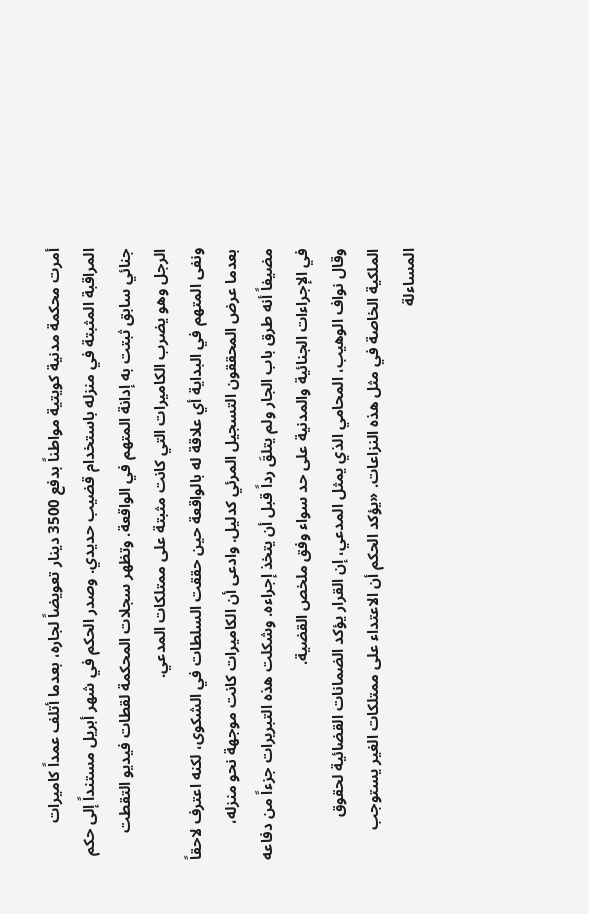أمرت محكمة مدنية كويتية مواطناً بدفع 3500 دينار تعويضاً لجاره، بعدما أتلف عمداً كاميرات المراقبة المثبتة في منزله باستخدام قضيب حديدي. وصدر الحكم في شهر أبريل مستنداً إلى حكم جنائي سابق ثبتت به إدانة المتهم في الواقعة. وتظهر سجلات المحكمة لقطات فيديو التقطت الرجل وهو يضرب الكاميرات التي كانت مثبتة على ممتلكات المدعي.
ونفى المتهم في البداية أي علاقة له بالواقعة حين حققت السلطات في الشكوى، لكنه اعترف لاحقاً بعدما عرض المحققون التسجيل المرئي كدليل. وادعى أن الكاميرات كانت موجهة نحو منزله، مضيفاً أنه طرق باب الجار ولم يتلقَ رداً قبل أن يتخذ إجراءه. وشكلت هذه التبريرات جزءاً من دفاعه في الإجراءات الجنائية والمدنية على حد سواء وفق ملخص القضية.
وقال نواف الوهيب، المحامي الذي يمثل المدعي، إن القرار يؤكد الضمانات القضائية لحقوق الملكية الخاصة في مثل هذه النزاعات. «يؤكد الحكم أن الاعتداء على ممتلكات الغير يستوجب المساءلة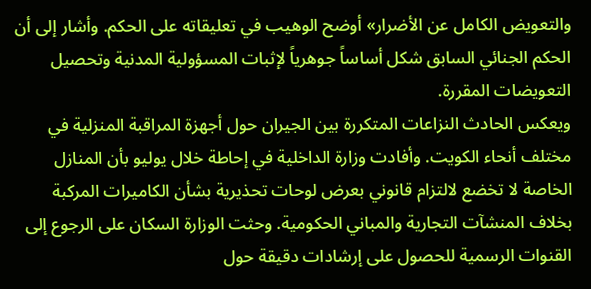والتعويض الكامل عن الأضرار» أوضح الوهيب في تعليقاته على الحكم. وأشار إلى أن الحكم الجنائي السابق شكل أساساً جوهرياً لإثبات المسؤولية المدنية وتحصيل التعويضات المقررة.
ويعكس الحادث النزاعات المتكررة بين الجيران حول أجهزة المراقبة المنزلية في مختلف أنحاء الكويت. وأفادت وزارة الداخلية في إحاطة خلال يوليو بأن المنازل الخاصة لا تخضع لالتزام قانوني بعرض لوحات تحذيرية بشأن الكاميرات المركبة بخلاف المنشآت التجارية والمباني الحكومية. وحثت الوزارة السكان على الرجوع إلى القنوات الرسمية للحصول على إرشادات دقيقة حول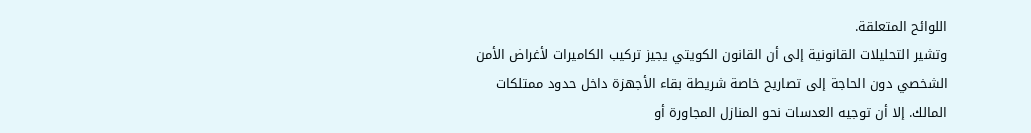اللوائح المتعلقة.
وتشير التحليلات القانونية إلى أن القانون الكويتي يجيز تركيب الكاميرات لأغراض الأمن الشخصي دون الحاجة إلى تصاريح خاصة شريطة بقاء الأجهزة داخل حدود ممتلكات المالك. إلا أن توجيه العدسات نحو المنازل المجاورة أو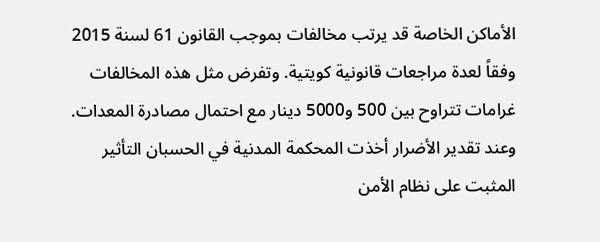الأماكن الخاصة قد يرتب مخالفات بموجب القانون 61 لسنة 2015 وفقاً لعدة مراجعات قانونية كويتية. وتفرض مثل هذه المخالفات غرامات تتراوح بين 500 و5000 دينار مع احتمال مصادرة المعدات.
وعند تقدير الأضرار أخذت المحكمة المدنية في الحسبان التأثير المثبت على نظام الأمن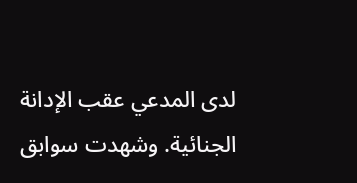لدى المدعي عقب الإدانة الجنائية. وشهدت سوابق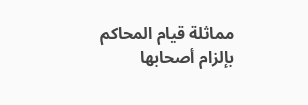مماثلة قيام المحاكم بإلزام أصحابها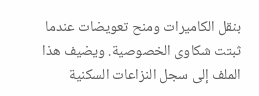بنقل الكاميرات ومنح تعويضات عندما ثبتت شكاوى الخصوصية. ويضيف هذا الملف إلى سجل النزاعات السكنية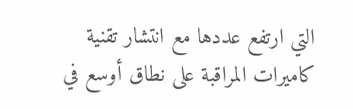التي ارتفع عددها مع انتشار تقنية كاميرات المراقبة على نطاق أوسع في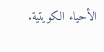الأحياء الكويتية.